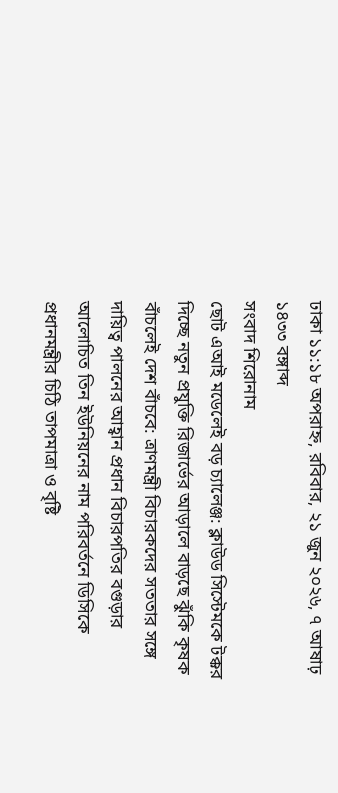ঢাকা ১১:১৮ অপরাহ্ন, রবিবার, ২১ জুন ২০২৬, ৭ আষাঢ় ১৪৩৩ বঙ্গাব্দ
সংবাদ শিরোনাম
ছোট এআই মডেলেই বড় চ্যালেঞ্জ: ক্লাউড সিস্টেমকে টক্কর দিচ্ছে নতুন প্রযুক্তি রিজার্ভের আড়ালে বাড়ছে ঝুঁকি কৃষক বাঁচলেই দেশ বাঁচবে: ত্রাণমন্ত্রী বিচারকদের সততার সঙ্গে দায়িত্ব পালনের আহ্বান প্রধান বিচারপতির বগুড়ার আলোচিত তিন ইউনিয়নের নাম পরিবর্তনে ডিসিকে প্রধানমন্ত্রীর চিঠি তাপমাত্রা ও বৃষ্টি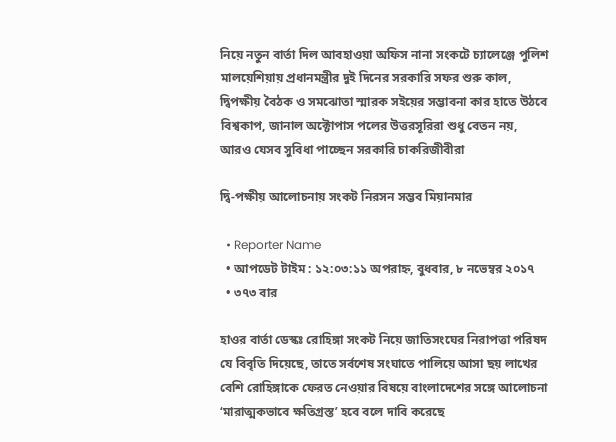নিয়ে নতুন বার্তা দিল আবহাওয়া অফিস নানা সংকটে চ্যালেঞ্জে পুলিশ মালয়েশিয়ায় প্রধানমন্ত্রীর দুই দিনের সরকারি সফর শুরু কাল, দ্বিপক্ষীয় বৈঠক ও সমঝোতা স্মারক সইয়ের সম্ভাবনা কার হাতে উঠবে বিশ্বকাপ, জানাল অক্টোপাস পলের উত্তরসূরিরা শুধু বেতন নয়, আরও যেসব সুবিধা পাচ্ছেন সরকারি চাকরিজীবীরা

দ্বি-পক্ষীয় আলোচনায় সংকট নিরসন সম্ভব মিয়ানমার

  • Reporter Name
  • আপডেট টাইম : ১২:০৩:১১ অপরাহ্ন, বুধবার, ৮ নভেম্বর ২০১৭
  • ৩৭৩ বার

হাওর বার্তা ডেস্কঃ রোহিঙ্গা সংকট নিয়ে জাতিসংঘের নিরাপত্তা পরিষদ যে বিবৃতি দিয়েছে, তাতে সর্বশেষ সংঘাতে পালিয়ে আসা ছয় লাখের বেশি রোহিঙ্গাকে ফেরত নেওয়ার বিষয়ে বাংলাদেশের সঙ্গে আলোচনা ‘মারাত্মকভাবে ক্ষতিগ্রস্ত’ হবে বলে দাবি করেছে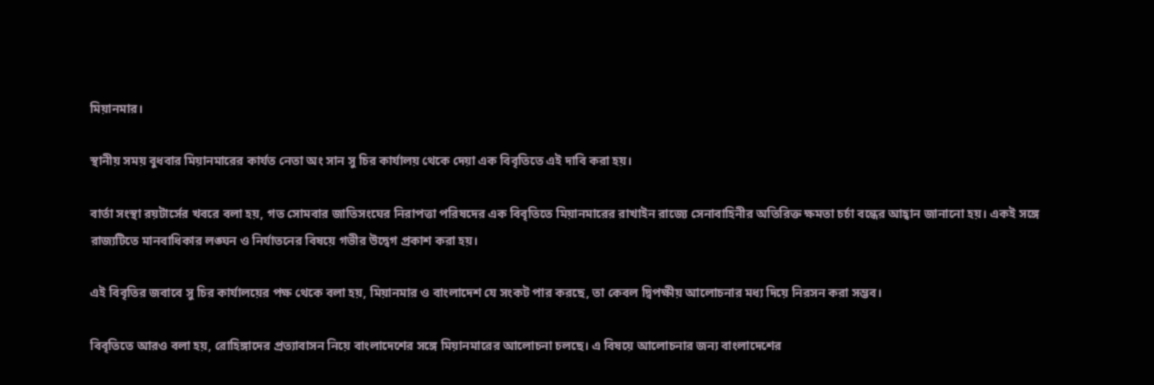মিয়ানমার।

স্থানীয় সময় বুধবার মিয়ানমারের কার্যত নেতা অং সান সু চির কার্যালয় থেকে দেয়া এক বিবৃতিতে এই দাবি করা হয়।

বার্তা সংস্থা রয়টার্সের খবরে বলা হয়, গত সোমবার জাতিসংঘের নিরাপত্তা পরিষদের এক বিবৃতিতে মিয়ানমারের রাখাইন রাজ্যে সেনাবাহিনীর অতিরিক্ত ক্ষমতা চর্চা বন্ধের আহ্বান জানানো হয়। একই সঙ্গে রাজ্যটিতে মানবাধিকার লঙ্ঘন ও নির্যাতনের বিষয়ে গভীর উদ্বেগ প্রকাশ করা হয়।

এই বিবৃতির জবাবে সু চির কার্যালয়ের পক্ষ থেকে বলা হয়, মিয়ানমার ও বাংলাদেশ যে সংকট পার করছে, তা কেবল দ্বিপক্ষীয় আলোচনার মধ্য দিয়ে নিরসন করা সম্ভব।

বিবৃতিতে আরও বলা হয়, রোহিঙ্গাদের প্রত্যাবাসন নিয়ে বাংলাদেশের সঙ্গে মিয়ানমারের আলোচনা চলছে। এ বিষয়ে আলোচনার জন্য বাংলাদেশের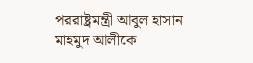পররাষ্ট্রমন্ত্রী আবুল হাসান মাহমুদ আলীকে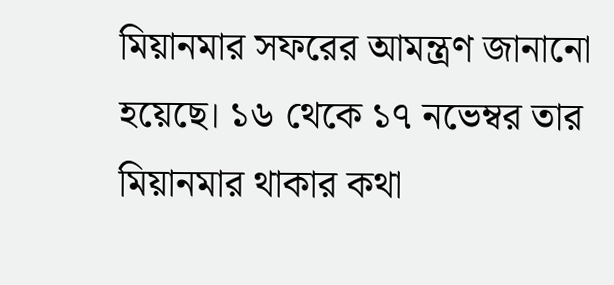মিয়ানমার সফরের আমন্ত্রণ জানানো হয়েছে। ১৬ থেকে ১৭ নভেম্বর তার মিয়ানমার থাকার কথা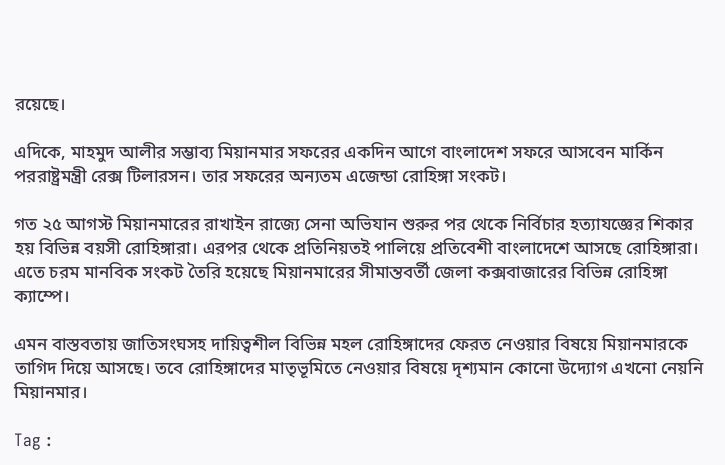রয়েছে।

এদিকে, মাহমুদ আলীর সম্ভাব্য মিয়ানমার সফরের একদিন আগে বাংলাদেশ সফরে আসবেন মার্কিন পররাষ্ট্রমন্ত্রী রেক্স টিলারসন। তার সফরের অন্যতম এজেন্ডা রোহিঙ্গা সংকট।

গত ২৫ আগস্ট মিয়ানমারের রাখাইন রাজ্যে সেনা অভিযান শুরুর পর থেকে নির্বিচার হত্যাযজ্ঞের শিকার হয় বিভিন্ন বয়সী রোহিঙ্গারা। এরপর থেকে প্রতিনিয়তই পালিয়ে প্রতিবেশী বাংলাদেশে আসছে রোহিঙ্গারা। এতে চরম মানবিক সংকট তৈরি হয়েছে মিয়ানমারের সীমান্তবর্তী জেলা কক্সবাজারের বিভিন্ন রোহিঙ্গা ক্যাম্পে।

এমন বাস্তবতায় জাতিসংঘসহ দায়িত্বশীল বিভিন্ন মহল রোহিঙ্গাদের ফেরত নেওয়ার বিষয়ে মিয়ানমারকে তাগিদ দিয়ে আসছে। তবে রোহিঙ্গাদের মাতৃভূমিতে নেওয়ার বিষয়ে দৃশ্যমান কোনো উদ্যোগ এখনো নেয়নি মিয়ানমার।

Tag :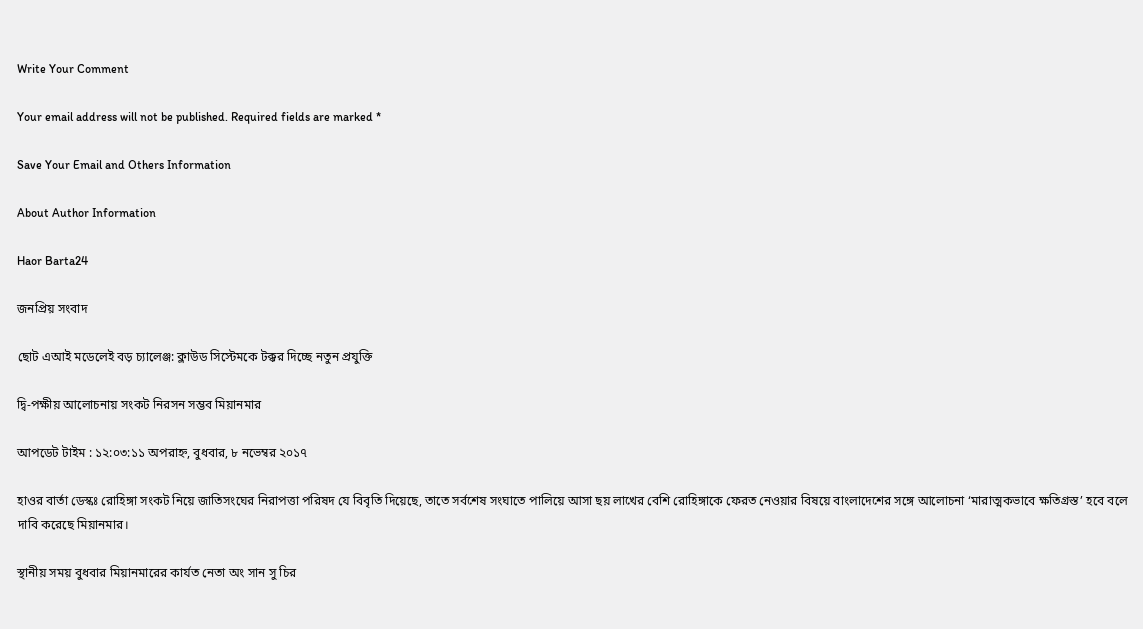Write Your Comment

Your email address will not be published. Required fields are marked *

Save Your Email and Others Information

About Author Information

Haor Barta24

জনপ্রিয় সংবাদ

ছোট এআই মডেলেই বড় চ্যালেঞ্জ: ক্লাউড সিস্টেমকে টক্কর দিচ্ছে নতুন প্রযুক্তি

দ্বি-পক্ষীয় আলোচনায় সংকট নিরসন সম্ভব মিয়ানমার

আপডেট টাইম : ১২:০৩:১১ অপরাহ্ন, বুধবার, ৮ নভেম্বর ২০১৭

হাওর বার্তা ডেস্কঃ রোহিঙ্গা সংকট নিয়ে জাতিসংঘের নিরাপত্তা পরিষদ যে বিবৃতি দিয়েছে, তাতে সর্বশেষ সংঘাতে পালিয়ে আসা ছয় লাখের বেশি রোহিঙ্গাকে ফেরত নেওয়ার বিষয়ে বাংলাদেশের সঙ্গে আলোচনা ‘মারাত্মকভাবে ক্ষতিগ্রস্ত’ হবে বলে দাবি করেছে মিয়ানমার।

স্থানীয় সময় বুধবার মিয়ানমারের কার্যত নেতা অং সান সু চির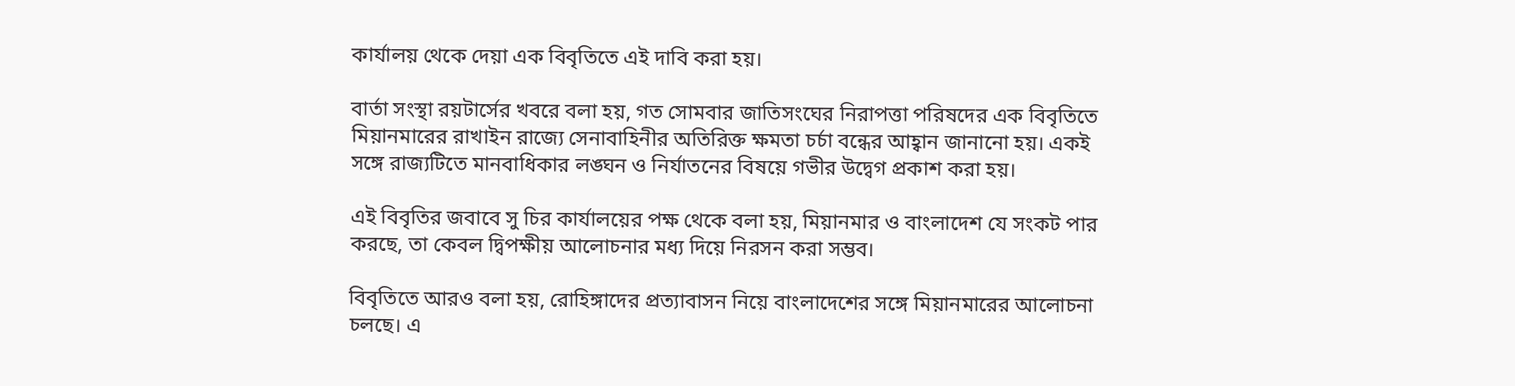কার্যালয় থেকে দেয়া এক বিবৃতিতে এই দাবি করা হয়।

বার্তা সংস্থা রয়টার্সের খবরে বলা হয়, গত সোমবার জাতিসংঘের নিরাপত্তা পরিষদের এক বিবৃতিতে মিয়ানমারের রাখাইন রাজ্যে সেনাবাহিনীর অতিরিক্ত ক্ষমতা চর্চা বন্ধের আহ্বান জানানো হয়। একই সঙ্গে রাজ্যটিতে মানবাধিকার লঙ্ঘন ও নির্যাতনের বিষয়ে গভীর উদ্বেগ প্রকাশ করা হয়।

এই বিবৃতির জবাবে সু চির কার্যালয়ের পক্ষ থেকে বলা হয়, মিয়ানমার ও বাংলাদেশ যে সংকট পার করছে, তা কেবল দ্বিপক্ষীয় আলোচনার মধ্য দিয়ে নিরসন করা সম্ভব।

বিবৃতিতে আরও বলা হয়, রোহিঙ্গাদের প্রত্যাবাসন নিয়ে বাংলাদেশের সঙ্গে মিয়ানমারের আলোচনা চলছে। এ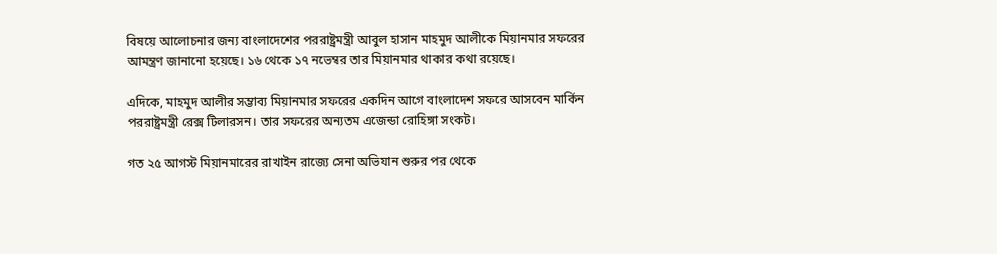বিষয়ে আলোচনার জন্য বাংলাদেশের পররাষ্ট্রমন্ত্রী আবুল হাসান মাহমুদ আলীকে মিয়ানমার সফরের আমন্ত্রণ জানানো হয়েছে। ১৬ থেকে ১৭ নভেম্বর তার মিয়ানমার থাকার কথা রয়েছে।

এদিকে, মাহমুদ আলীর সম্ভাব্য মিয়ানমার সফরের একদিন আগে বাংলাদেশ সফরে আসবেন মার্কিন পররাষ্ট্রমন্ত্রী রেক্স টিলারসন। তার সফরের অন্যতম এজেন্ডা রোহিঙ্গা সংকট।

গত ২৫ আগস্ট মিয়ানমারের রাখাইন রাজ্যে সেনা অভিযান শুরুর পর থেকে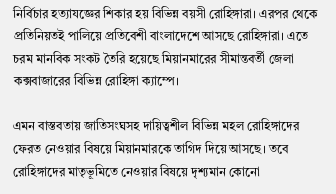নির্বিচার হত্যাযজ্ঞের শিকার হয় বিভিন্ন বয়সী রোহিঙ্গারা। এরপর থেকে প্রতিনিয়তই পালিয়ে প্রতিবেশী বাংলাদেশে আসছে রোহিঙ্গারা। এতে চরম মানবিক সংকট তৈরি হয়েছে মিয়ানমারের সীমান্তবর্তী জেলা কক্সবাজারের বিভিন্ন রোহিঙ্গা ক্যাম্পে।

এমন বাস্তবতায় জাতিসংঘসহ দায়িত্বশীল বিভিন্ন মহল রোহিঙ্গাদের ফেরত নেওয়ার বিষয়ে মিয়ানমারকে তাগিদ দিয়ে আসছে। তবে রোহিঙ্গাদের মাতৃভূমিতে নেওয়ার বিষয়ে দৃশ্যমান কোনো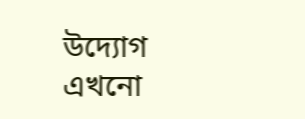উদ্যোগ এখনো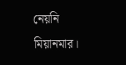নেয়নি মিয়ানমার।